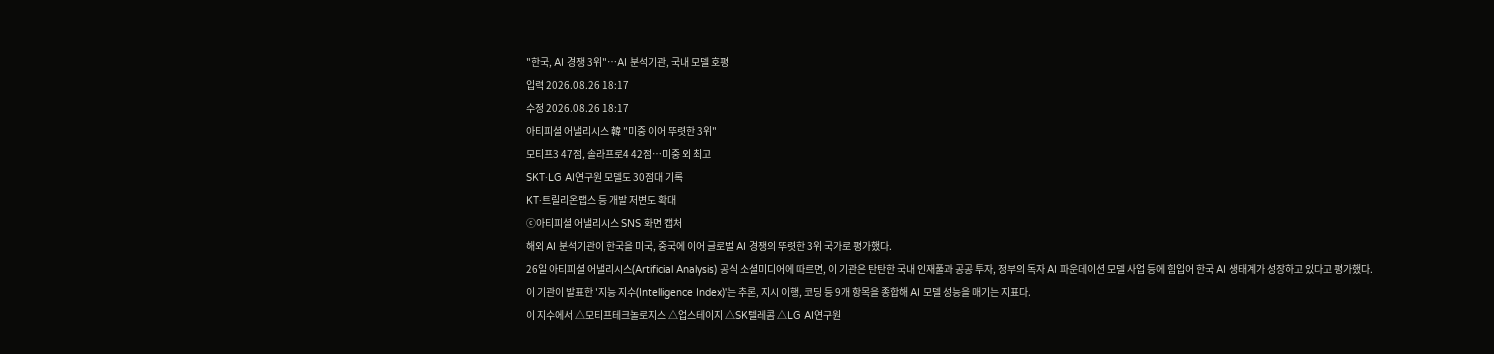"한국, AI 경쟁 3위"…AI 분석기관, 국내 모델 호평
입력 2026.08.26 18:17
수정 2026.08.26 18:17
아티피셜 어낼리시스 韓 "미중 이어 뚜렷한 3위"
모티프3 47점, 솔라프로4 42점…미중 외 최고
SKT·LG AI연구원 모델도 30점대 기록
KT·트릴리온랩스 등 개발 저변도 확대
ⓒ아티피셜 어낼리시스 SNS 화면 캡처
해외 AI 분석기관이 한국을 미국, 중국에 이어 글로벌 AI 경쟁의 뚜렷한 3위 국가로 평가했다.
26일 아티피셜 어낼리시스(Artificial Analysis) 공식 소셜미디어에 따르면, 이 기관은 탄탄한 국내 인재풀과 공공 투자, 정부의 독자 AI 파운데이션 모델 사업 등에 힘입어 한국 AI 생태계가 성장하고 있다고 평가했다.
이 기관이 발표한 '지능 지수(Intelligence Index)'는 추론, 지시 이행, 코딩 등 9개 항목을 종합해 AI 모델 성능을 매기는 지표다.
이 지수에서 △모티프테크놀로지스 △업스테이지 △SK텔레콤 △LG AI연구원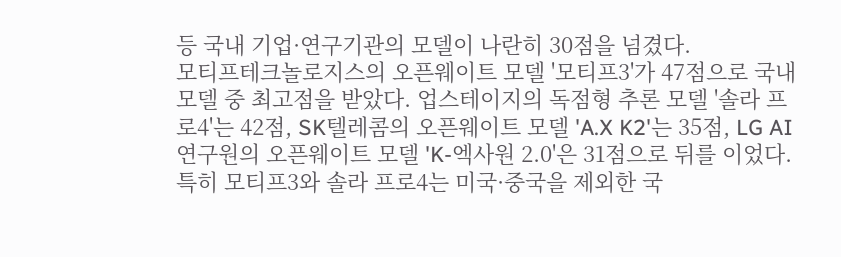등 국내 기업·연구기관의 모델이 나란히 30점을 넘겼다.
모티프테크놀로지스의 오픈웨이트 모델 '모티프3'가 47점으로 국내 모델 중 최고점을 받았다. 업스테이지의 독점형 추론 모델 '솔라 프로4'는 42점, SK텔레콤의 오픈웨이트 모델 'A.X K2'는 35점, LG AI연구원의 오픈웨이트 모델 'K-엑사원 2.0'은 31점으로 뒤를 이었다.
특히 모티프3와 솔라 프로4는 미국·중국을 제외한 국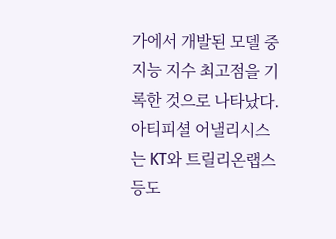가에서 개발된 모델 중 지능 지수 최고점을 기록한 것으로 나타났다.
아티피셜 어낼리시스는 KT와 트릴리온랩스 등도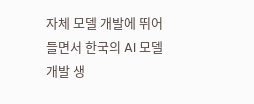자체 모델 개발에 뛰어들면서 한국의 AI 모델 개발 생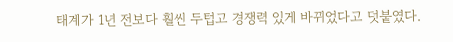태계가 1년 전보다 훨씬 두텁고 경쟁력 있게 바뀌었다고 덧붙였다.